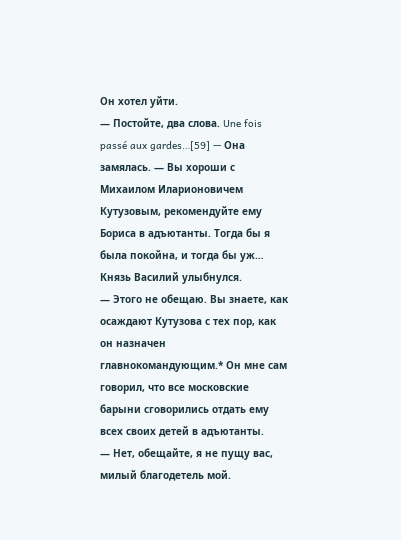Он хотел уйти.
— Постойте, два слова. Une fois passé aux gardes…[59] — Она замялась. — Вы хороши с Михаилом Иларионовичем Кутузовым, рекомендуйте ему Бориса в адъютанты. Тогда бы я была покойна, и тогда бы уж…
Князь Василий улыбнулся.
— Этого не обещаю. Вы знаете, как осаждают Кутузова с тех пор, как он назначен главнокомандующим.* Он мне сам говорил, что все московские барыни сговорились отдать ему всех своих детей в адъютанты.
— Нет, обещайте, я не пущу вас, милый благодетель мой.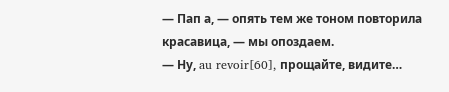— Пап а, — опять тем же тоном повторила красавица, — мы опоздаем.
— Ну, au revoir[60], прощайте, видите…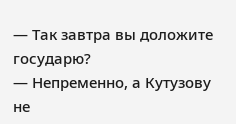— Так завтра вы доложите государю?
— Непременно, а Кутузову не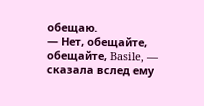обещаю.
— Нет, обещайте, обещайте, Basile, — сказала вслед ему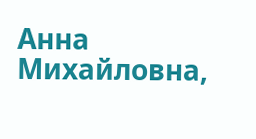Анна Михайловна,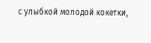с улыбкой молодой кокетки,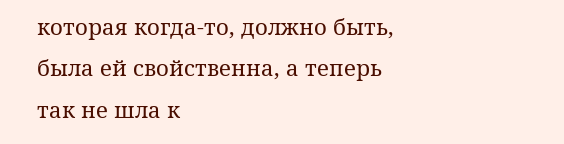которая когда-то, должно быть, была ей свойственна, а теперь так не шла к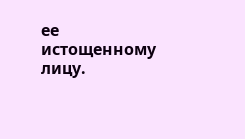ее истощенному лицу.